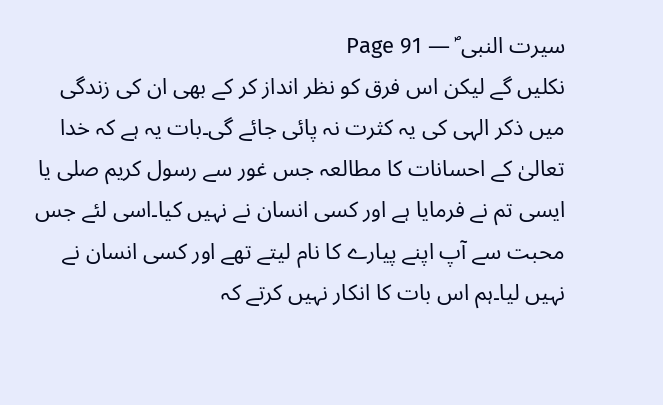سیرت النبی ؐ — Page 91
نکلیں گے لیکن اس فرق کو نظر انداز کر کے بھی ان کی زندگی میں ذکر الہی کی یہ کثرت نہ پائی جائے گی۔بات یہ ہے کہ خدا تعالیٰ کے احسانات کا مطالعہ جس غور سے رسول کریم صلی یا ایسی تم نے فرمایا ہے اور کسی انسان نے نہیں کیا۔اسی لئے جس محبت سے آپ اپنے پیارے کا نام لیتے تھے اور کسی انسان نے نہیں لیا۔ہم اس بات کا انکار نہیں کرتے کہ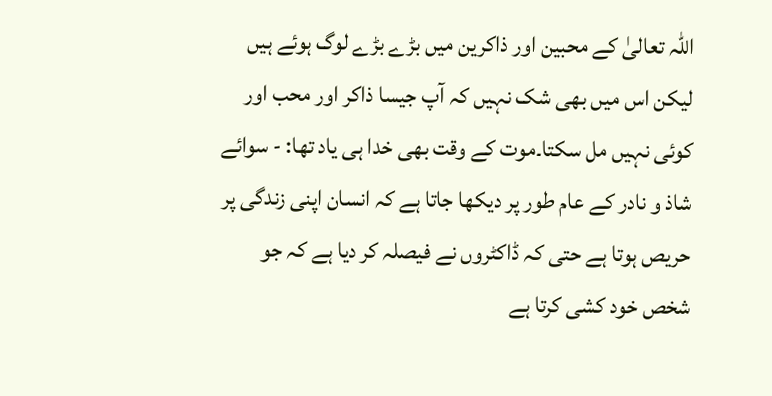اللہ تعالیٰ کے محبین اور ذاکرین میں بڑے بڑے لوگ ہوئے ہیں لیکن اس میں بھی شک نہیں کہ آپ جیسا ذاکر اور محب اور کوئی نہیں مل سکتا۔موت کے وقت بھی خدا ہی یاد تھا: - سوائے شاذ و نادر کے عام طور پر دیکھا جاتا ہے کہ انسان اپنی زندگی پر حریص ہوتا ہے حتی کہ ڈاکٹروں نے فیصلہ کر دیا ہے کہ جو شخص خود کشی کرتا ہے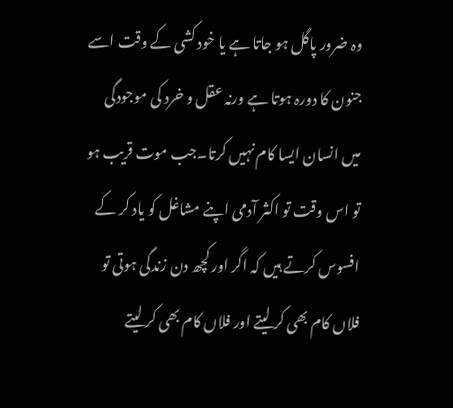وہ ضرور پاگل ہو جاتا ہے یا خود کشی کے وقت اسے جنون کا دورہ ہوتا ہے ورنہ عقل و خرد کی موجودگی میں انسان ایسا کام نہیں کرتا۔جب موت قریب ہو تو اس وقت تو اکثر آدمی اپنے مشاغل کو یاد کر کے افسوس کرتے ہیں کہ اگر اور کچھ دن زندگی ہوتی تو فلاں کام بھی کر لیتے اور فلاں کام بھی کر لیتے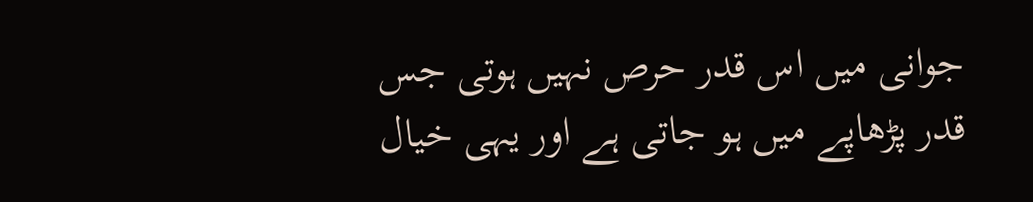جوانی میں اس قدر حرص نہیں ہوتی جس قدر پڑھاپے میں ہو جاتی ہے اور یہی خیال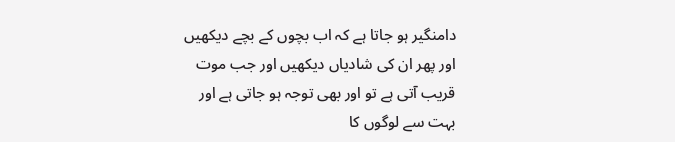دامنگیر ہو جاتا ہے کہ اب بچوں کے بچے دیکھیں اور پھر ان کی شادیاں دیکھیں اور جب موت قریب آتی ہے تو اور بھی توجہ ہو جاتی ہے اور بہت سے لوگوں کا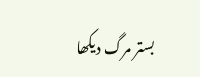بستر مرگ دیکھا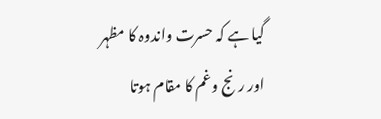گیا ہے کہ حسرت واندوہ کا مظہر اور رنج وغم کا مقام ہوتا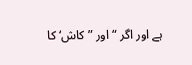ہے اور اگر “ اور ” کاش‘ کا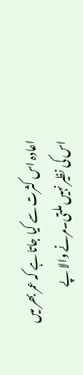اعادہ اس کثرت سے کیا جاتا ہے کہ عمر بھر میں اس کی نظیر نہیں ملتی۔مرنے والا پے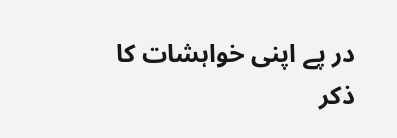در پے اپنی خواہشات کا ذکر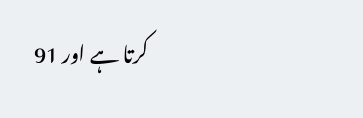کرتا ہے اور 91